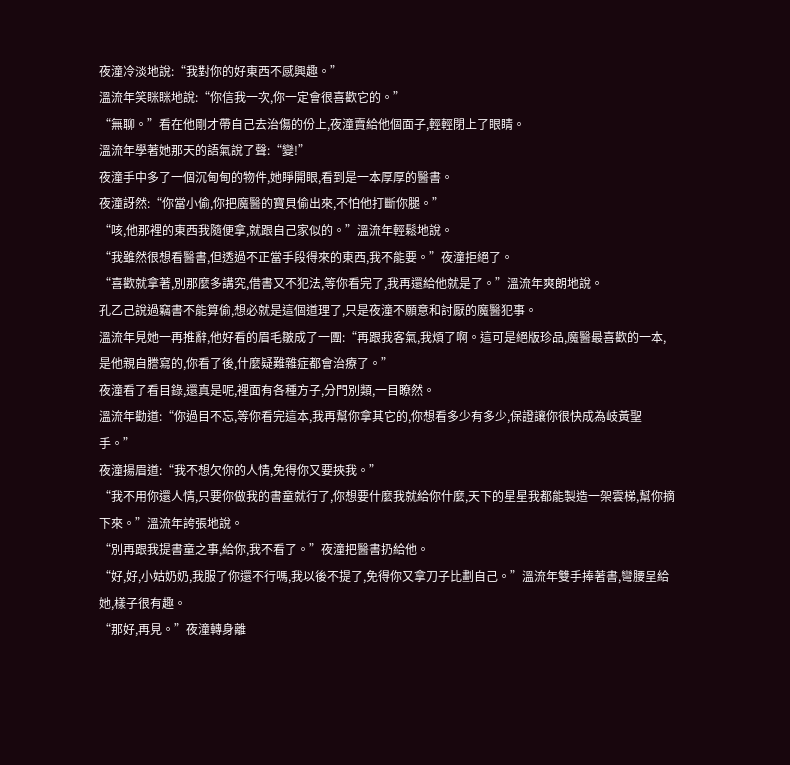夜潼冷淡地說:“我對你的好東西不感興趣。”
溫流年笑眯眯地說:“你信我一次,你一定會很喜歡它的。”
“無聊。”看在他剛才帶自己去治傷的份上,夜潼賣給他個面子,輕輕閉上了眼睛。
溫流年學著她那天的語氣說了聲:“變!”
夜潼手中多了一個沉甸甸的物件,她睜開眼,看到是一本厚厚的醫書。
夜潼訝然:“你當小偷,你把魔醫的寶貝偷出來,不怕他打斷你腿。”
“咳,他那裡的東西我隨便拿,就跟自己家似的。”溫流年輕鬆地說。
“我雖然很想看醫書,但透過不正當手段得來的東西,我不能要。”夜潼拒絕了。
“喜歡就拿著,別那麼多講究,借書又不犯法,等你看完了,我再還給他就是了。”溫流年爽朗地說。
孔乙己說過竊書不能算偷,想必就是這個道理了,只是夜潼不願意和討厭的魔醫犯事。
溫流年見她一再推辭,他好看的眉毛皺成了一團:“再跟我客氣,我煩了啊。這可是絕版珍品,魔醫最喜歡的一本,是他親自謄寫的,你看了後,什麼疑難雜症都會治療了。”
夜潼看了看目錄,還真是呢,裡面有各種方子,分門別類,一目瞭然。
溫流年勸道:“你過目不忘,等你看完這本,我再幫你拿其它的,你想看多少有多少,保證讓你很快成為岐黃聖手。”
夜潼揚眉道:“我不想欠你的人情,免得你又要挾我。”
“我不用你還人情,只要你做我的書童就行了,你想要什麼我就給你什麼,天下的星星我都能製造一架雲梯,幫你摘下來。”溫流年誇張地說。
“別再跟我提書童之事,給你,我不看了。”夜潼把醫書扔給他。
“好,好,小姑奶奶,我服了你還不行嗎,我以後不提了,免得你又拿刀子比劃自己。”溫流年雙手捧著書,彎腰呈給她,樣子很有趣。
“那好,再見。”夜潼轉身離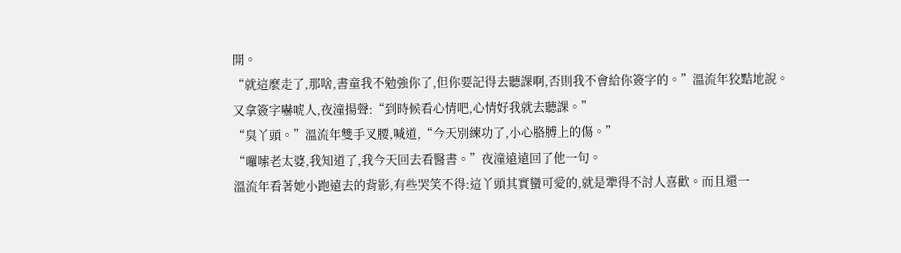開。
“就這麼走了,那啥,書童我不勉強你了,但你要記得去聽課啊,否則我不會給你簽字的。”溫流年狡黠地說。
又拿簽字嚇唬人,夜潼揚聲:“到時候看心情吧,心情好我就去聽課。”
“臭丫頭。”溫流年雙手叉腰,喊道,“今天別練功了,小心胳膊上的傷。”
“囉嗦老太婆,我知道了,我今天回去看醫書。”夜潼遠遠回了他一句。
溫流年看著她小跑遠去的背影,有些哭笑不得:這丫頭其實蠻可愛的,就是犟得不討人喜歡。而且還一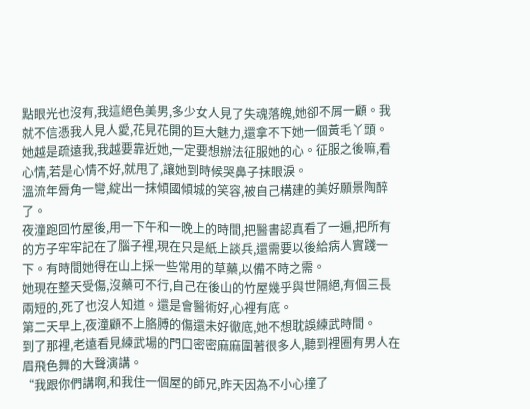點眼光也沒有,我這絕色美男,多少女人見了失魂落魄,她卻不屑一顧。我就不信憑我人見人愛,花見花開的巨大魅力,還拿不下她一個黃毛丫頭。
她越是疏遠我,我越要靠近她,一定要想辦法征服她的心。征服之後嘛,看心情,若是心情不好,就甩了,讓她到時候哭鼻子抹眼淚。
溫流年脣角一彎,綻出一抹傾國傾城的笑容,被自己構建的美好願景陶醉了。
夜潼跑回竹屋後,用一下午和一晚上的時間,把醫書認真看了一遍,把所有的方子牢牢記在了腦子裡,現在只是紙上談兵,還需要以後給病人實踐一下。有時間她得在山上採一些常用的草藥,以備不時之需。
她現在整天受傷,沒藥可不行,自己在後山的竹屋幾乎與世隔絕,有個三長兩短的,死了也沒人知道。還是會醫術好,心裡有底。
第二天早上,夜潼顧不上胳膊的傷還未好徹底,她不想耽誤練武時間。
到了那裡,老遠看見練武場的門口密密麻麻圍著很多人,聽到裡圈有男人在眉飛色舞的大聲演講。
“我跟你們講啊,和我住一個屋的師兄,昨天因為不小心撞了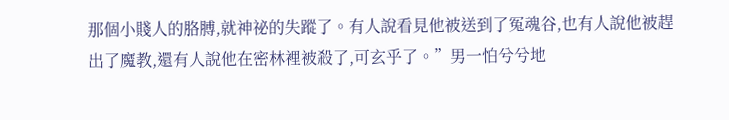那個小賤人的胳膊,就神祕的失蹤了。有人說看見他被送到了冤魂谷,也有人說他被趕出了魔教,還有人說他在密林裡被殺了,可玄乎了。”男一怕兮兮地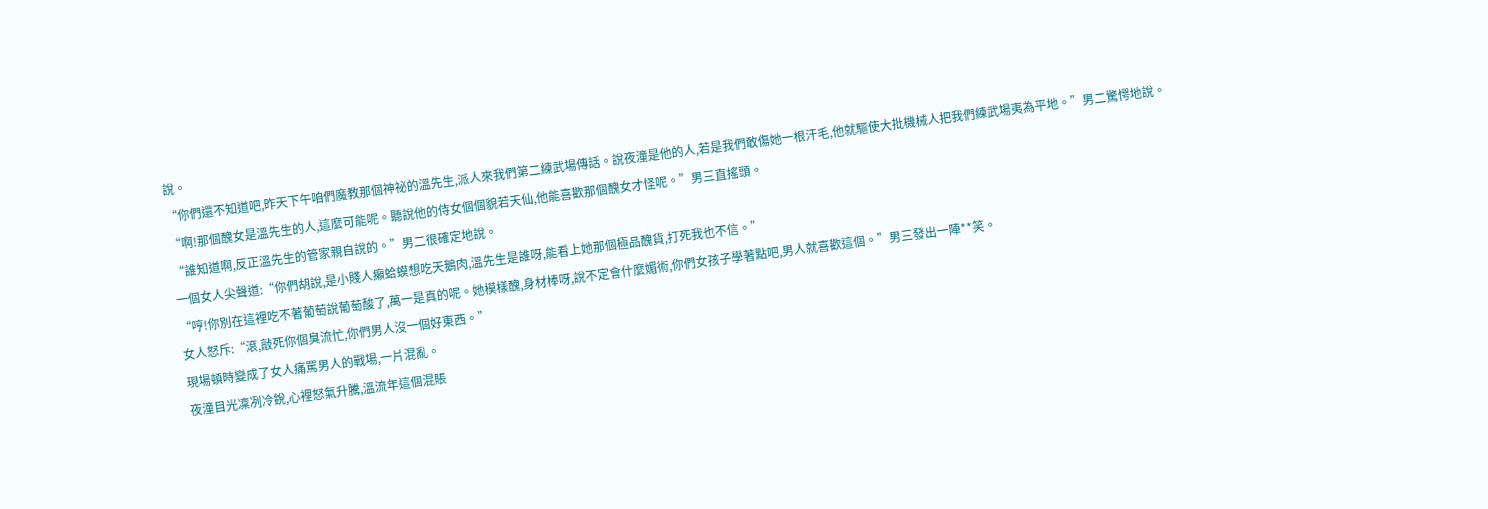說。
“你們還不知道吧,昨天下午咱們魔教那個神祕的溫先生,派人來我們第二練武場傳話。說夜潼是他的人,若是我們敢傷她一根汗毛,他就驅使大批機械人把我們練武場夷為平地。”男二驚愕地說。
“啊!那個醜女是溫先生的人,這麼可能呢。聽說他的侍女個個貌若天仙,他能喜歡那個醜女才怪呢。”男三直搖頭。
“誰知道啊,反正溫先生的管家親自說的。”男二很確定地說。
一個女人尖聲道:“你們胡說,是小賤人癩蛤蟆想吃天鵝肉,溫先生是誰呀,能看上她那個極品醜貨,打死我也不信。”
“哼!你別在這裡吃不著葡萄說葡萄酸了,萬一是真的呢。她模樣醜,身材棒呀,說不定會什麼媚術,你們女孩子學著點吧,男人就喜歡這個。”男三發出一陣**笑。
女人怒斥:“滾,敲死你個臭流忙,你們男人沒一個好東西。”
現場頓時變成了女人痛罵男人的戰場,一片混亂。
夜潼目光凜冽冷銳,心裡怒氣升騰,溫流年這個混賬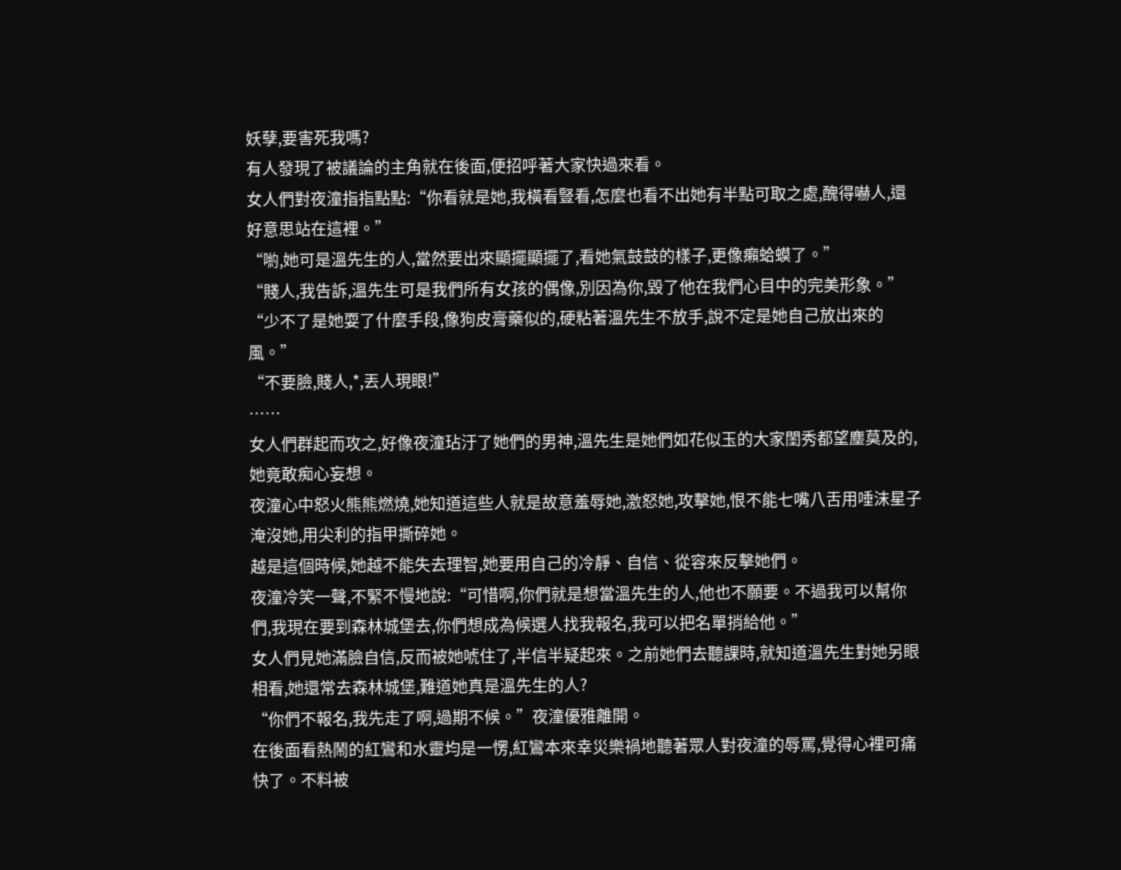妖孽,要害死我嗎?
有人發現了被議論的主角就在後面,便招呼著大家快過來看。
女人們對夜潼指指點點:“你看就是她,我橫看豎看,怎麼也看不出她有半點可取之處,醜得嚇人,還好意思站在這裡。”
“喲,她可是溫先生的人,當然要出來顯擺顯擺了,看她氣鼓鼓的樣子,更像癩蛤蟆了。”
“賤人,我告訴,溫先生可是我們所有女孩的偶像,別因為你,毀了他在我們心目中的完美形象。”
“少不了是她耍了什麼手段,像狗皮膏藥似的,硬粘著溫先生不放手,說不定是她自己放出來的風。”
“不要臉,賤人,*,丟人現眼!”
……
女人們群起而攻之,好像夜潼玷汙了她們的男神,溫先生是她們如花似玉的大家閨秀都望塵莫及的,她竟敢痴心妄想。
夜潼心中怒火熊熊燃燒,她知道這些人就是故意羞辱她,激怒她,攻擊她,恨不能七嘴八舌用唾沫星子淹沒她,用尖利的指甲撕碎她。
越是這個時候,她越不能失去理智,她要用自己的冷靜、自信、從容來反擊她們。
夜潼冷笑一聲,不緊不慢地說:“可惜啊,你們就是想當溫先生的人,他也不願要。不過我可以幫你們,我現在要到森林城堡去,你們想成為候選人找我報名,我可以把名單捎給他。”
女人們見她滿臉自信,反而被她唬住了,半信半疑起來。之前她們去聽課時,就知道溫先生對她另眼相看,她還常去森林城堡,難道她真是溫先生的人?
“你們不報名,我先走了啊,過期不候。”夜潼優雅離開。
在後面看熱鬧的紅鸞和水靈均是一愣,紅鸞本來幸災樂禍地聽著眾人對夜潼的辱罵,覺得心裡可痛快了。不料被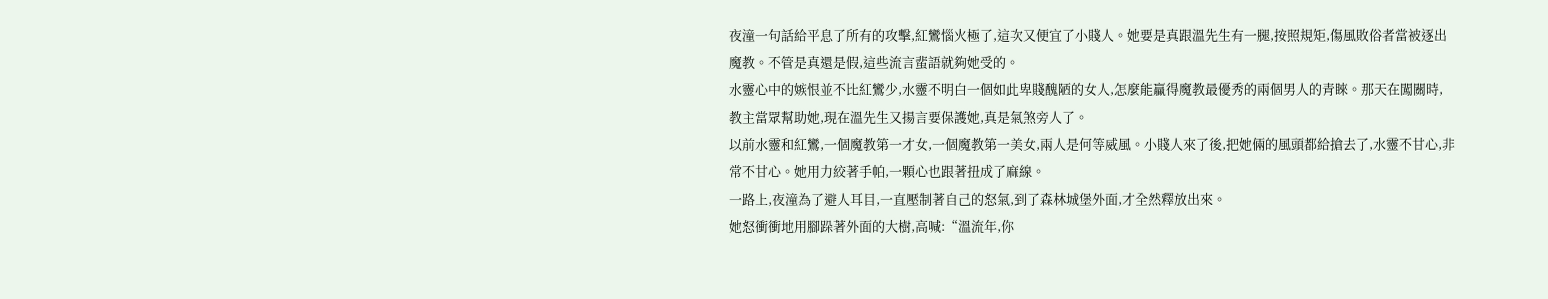夜潼一句話給平息了所有的攻擊,紅鸞惱火極了,這次又便宜了小賤人。她要是真跟溫先生有一腿,按照規矩,傷風敗俗者當被逐出魔教。不管是真還是假,這些流言蜚語就夠她受的。
水靈心中的嫉恨並不比紅鸞少,水靈不明白一個如此卑賤醜陋的女人,怎麼能贏得魔教最優秀的兩個男人的青睞。那天在闖關時,教主當眾幫助她,現在溫先生又揚言要保護她,真是氣煞旁人了。
以前水靈和紅鸞,一個魔教第一才女,一個魔教第一美女,兩人是何等威風。小賤人來了後,把她倆的風頭都給搶去了,水靈不甘心,非常不甘心。她用力絞著手帕,一顆心也跟著扭成了麻線。
一路上,夜潼為了避人耳目,一直壓制著自己的怒氣,到了森林城堡外面,才全然釋放出來。
她怒衝衝地用腳跺著外面的大樹,高喊:“溫流年,你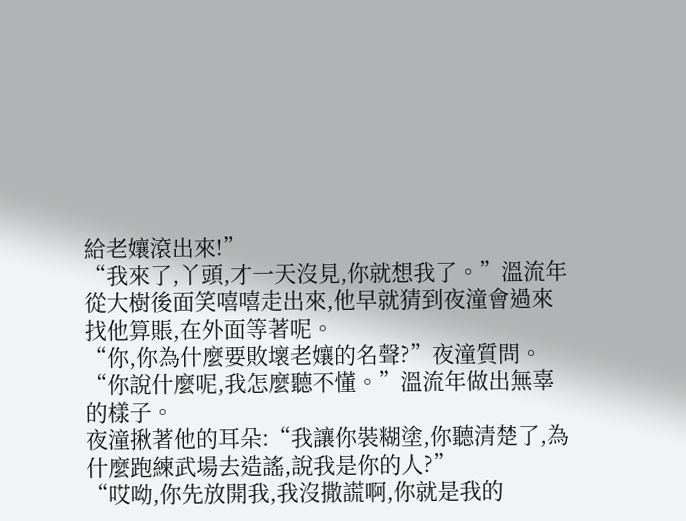給老孃滾出來!”
“我來了,丫頭,才一天沒見,你就想我了。”溫流年從大樹後面笑嘻嘻走出來,他早就猜到夜潼會過來找他算賬,在外面等著呢。
“你,你為什麼要敗壞老孃的名聲?”夜潼質問。
“你說什麼呢,我怎麼聽不懂。”溫流年做出無辜的樣子。
夜潼揪著他的耳朵:“我讓你裝糊塗,你聽清楚了,為什麼跑練武場去造謠,說我是你的人?”
“哎呦,你先放開我,我沒撒謊啊,你就是我的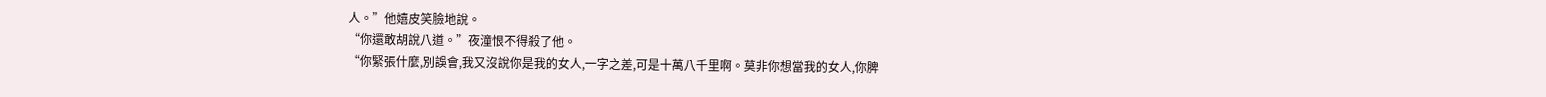人。”他嬉皮笑臉地說。
“你還敢胡說八道。”夜潼恨不得殺了他。
“你緊張什麼,別誤會,我又沒說你是我的女人,一字之差,可是十萬八千里啊。莫非你想當我的女人,你脾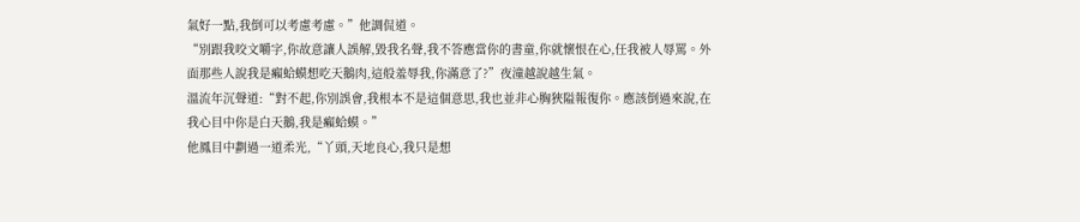氣好一點,我倒可以考慮考慮。”他調侃道。
“別跟我咬文嚼字,你故意讓人誤解,毀我名聲,我不答應當你的書童,你就懷恨在心,任我被人辱罵。外面那些人說我是癩蛤蟆想吃天鵝肉,這般羞辱我,你滿意了?”夜潼越說越生氣。
溫流年沉聲道:“對不起,你別誤會,我根本不是這個意思,我也並非心胸狹隘報復你。應該倒過來說,在我心目中你是白天鵝,我是癩蛤蟆。”
他鳳目中劃過一道柔光,“丫頭,天地良心,我只是想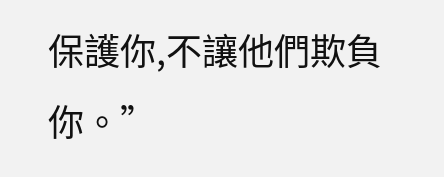保護你,不讓他們欺負你。”